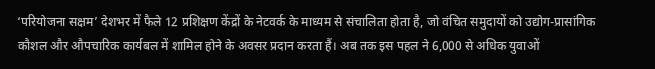‘परियोजना सक्षम’ देशभर में फैले 12 प्रशिक्षण केंद्रों के नेटवर्क के माध्यम से संचालिता होता है, जो वंचित समुदायों को उद्योग-प्रासांगिक कौशल और औपचारिक कार्यबल में शामिल होने के अवसर प्रदान करता हैं। अब तक इस पहल ने 6,000 से अधिक युवाओं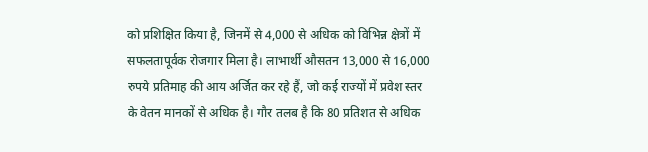को प्रशिक्षित किया है, जिनमें से 4,000 से अधिक को विभिन्न क्षेत्रों में सफलतापूर्वक रोजगार मिला है। लाभार्थी औसतन 13,000 से 16,000 रुपये प्रतिमाह की आय अर्जित कर रहे हैं, जो कई राज्यों में प्रवेश स्तर के वेतन मानकों से अधिक है। गौर तलब है कि 80 प्रतिशत से अधिक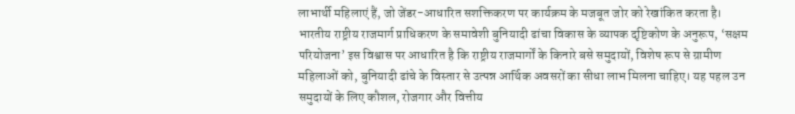लाभार्थी महिलाएं हैं, जो जेंडर-आधारित सशक्तिकरण पर कार्यक्रम के मजबूत जोर को रेखांकित करता है।
भारतीय राष्ट्रीय राजमार्ग प्राधिकरण के समावेशी बुनियादी ढांचा विकास के व्यापक दृष्टिकोण के अनुरूप, ‘सक्षम परियोजना’ इस विश्वास पर आधारित है कि राष्ट्रीय राजमार्गों के किनारे बसे समुदायों, विशेष रूप से ग्रामीण महिलाओं को, बुनियादी ढांचे के विस्तार से उत्पन्न आर्थिक अवसरों का सीधा लाभ मिलना चाहिए। यह पहल उन समुदायों के लिए कौशल, रोजगार और वित्तीय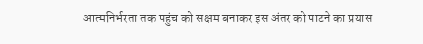आत्मनिर्भरता तक पहुंच को सक्षम बनाकर इस अंतर को पाटने का प्रयास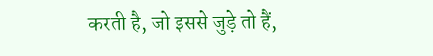करती है, जो इससे जुड़े तो हैं,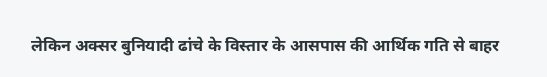लेकिन अक्सर बुनियादी ढांचे के विस्तार के आसपास की आर्थिक गति से बाहर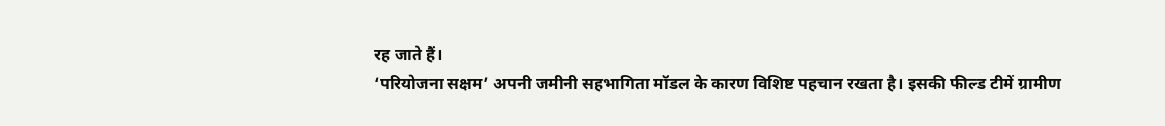रह जाते हैं।
‘परियोजना सक्षम’ अपनी जमीनी सहभागिता मॉडल के कारण विशिष्ट पहचान रखता है। इसकी फील्ड टीमें ग्रामीण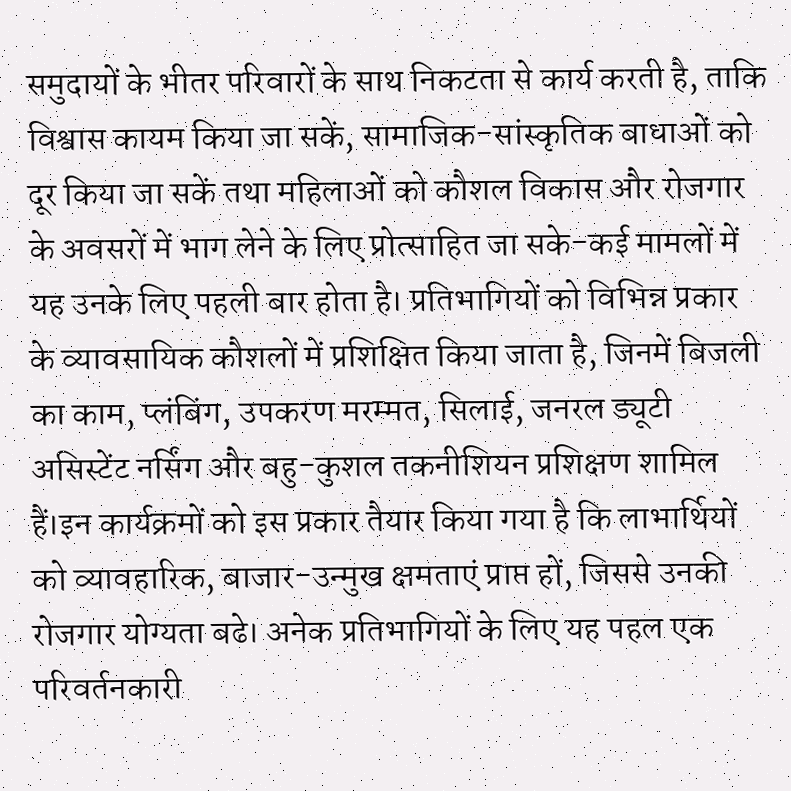समुदायों के भीतर परिवारों के साथ निकटता से कार्य करती है, ताकि विश्वास कायम किया जा सकें, सामाजिक-सांस्कृतिक बाधाओं को दूर किया जा सकें तथा महिलाओं को कौशल विकास और रोजगार के अवसरों में भाग लेने के लिए प्रोत्साहित जा सके-कई मामलों में यह उनके लिए पहली बार होता है। प्रतिभागियों को विभिन्न प्रकार के व्यावसायिक कौशलों में प्रशिक्षित किया जाता है, जिनमें बिजली का काम, प्लंबिंग, उपकरण मरम्मत, सिलाई, जनरल ड्यूटी असिस्टेंट नर्सिंग और बहु-कुशल तकनीशियन प्रशिक्षण शामिल हैं।इन कार्यक्रमों को इस प्रकार तैयार किया गया है कि लाभार्थियों को व्यावहारिक, बाजार-उन्मुख क्षमताएं प्राप्त हों, जिससे उनकी रोजगार योग्यता बढे। अनेक प्रतिभागियों के लिए यह पहल एक परिवर्तनकारी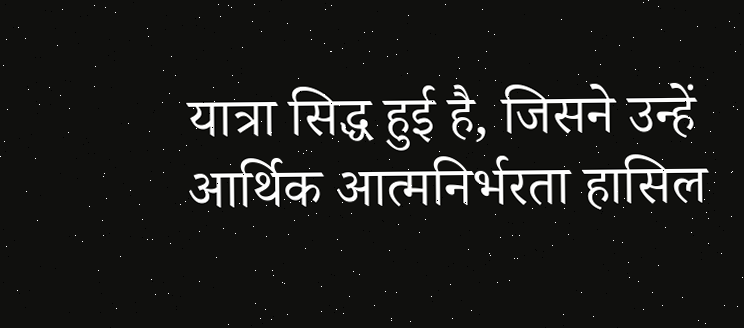यात्रा सिद्ध हुई है, जिसने उन्हें आर्थिक आत्मनिर्भरता हासिल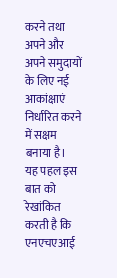करने तथा अपने और अपने समुदायों के लिए नई आकांक्षाएं निर्धारित करने में सक्षम बनाया है।
यह पहल इस बात को रेखांकित करती है कि एनएचएआई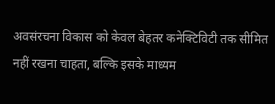अवसंरचना विकास को केवल बेहतर कनेक्टिविटी तक सीमित नहीं रखना चाहता, बल्कि इसके माध्यम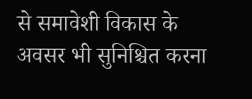से समावेशी विकास के अवसर भी सुनिश्चित करना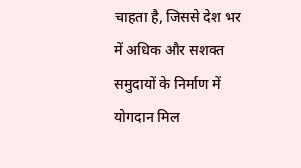चाहता है, जिससे देश भर में अधिक और सशक्त समुदायों के निर्माण में योगदान मिल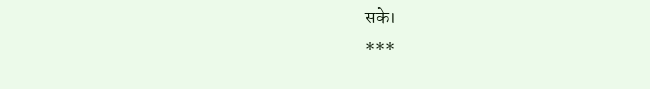सके।
***